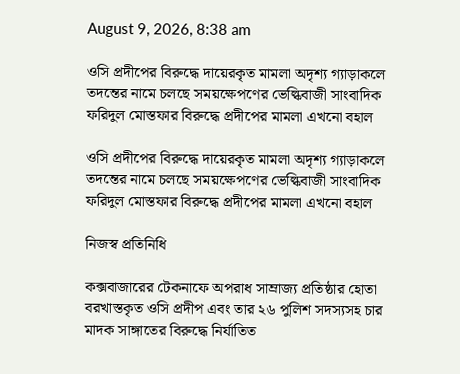August 9, 2026, 8:38 am

ওসি প্রদীপের বিরুদ্ধে দায়েরকৃত মামলা অদৃশ্য গ্যাড়াকলে তদন্তের নামে চলছে সময়ক্ষেপণের ভেল্কিবাজী সাংবাদিক ফরিদুল মোস্তফার বিরুদ্ধে প্রদীপের মামলা এখনো বহাল

ওসি প্রদীপের বিরুদ্ধে দায়েরকৃত মামলা অদৃশ্য গ্যাড়াকলে তদন্তের নামে চলছে সময়ক্ষেপণের ভেল্কিবাজী সাংবাদিক ফরিদুল মোস্তফার বিরুদ্ধে প্রদীপের মামলা এখনো বহাল

নিজস্ব প্রতিনিধি

কক্সবাজারের টেকনাফে অপরাধ সাম্রাজ্য প্রতিষ্ঠার হোতা বরখাস্তকৃত ওসি প্রদীপ এবং তার ২৬ পুলিশ সদস্যসহ চার মাদক সাঙ্গাতের বিরুদ্ধে নির্যাতিত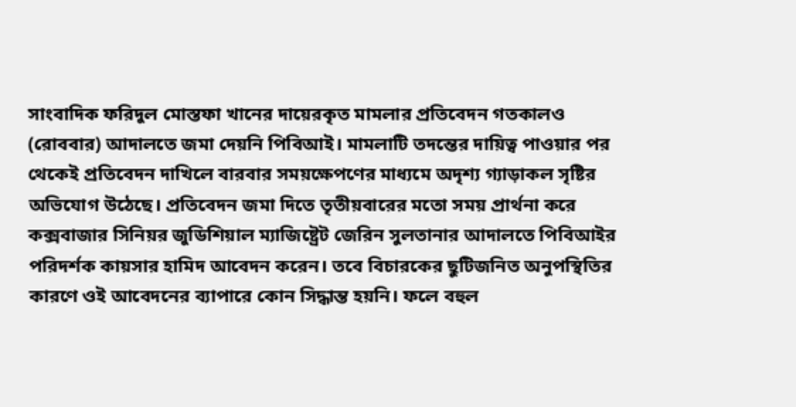সাংবাদিক ফরিদুল মোস্তফা খানের দায়েরকৃত মামলার প্রতিবেদন গতকালও (রোববার) আদালতে জমা দেয়নি পিবিআই। মামলাটি তদন্তের দায়িত্ব পাওয়ার পর থেকেই প্রতিবেদন দাখিলে বারবার সময়ক্ষেপণের মাধ্যমে অদৃশ্য গ্যাড়াকল সৃষ্টির অভিযোগ উঠেছে। প্রতিবেদন জমা দিতে তৃতীয়বারের মতো সময় প্রার্থনা করে কক্সবাজার সিনিয়র জুডিশিয়াল ম্যাজিষ্ট্রেট জেরিন সুলতানার আদালতে পিবিআইর পরিদর্শক কায়সার হামিদ আবেদন করেন। তবে বিচারকের ছুটিজনিত অনুপস্থিতির কারণে ওই আবেদনের ব্যাপারে কোন সিদ্ধান্ত হয়নি। ফলে বহুল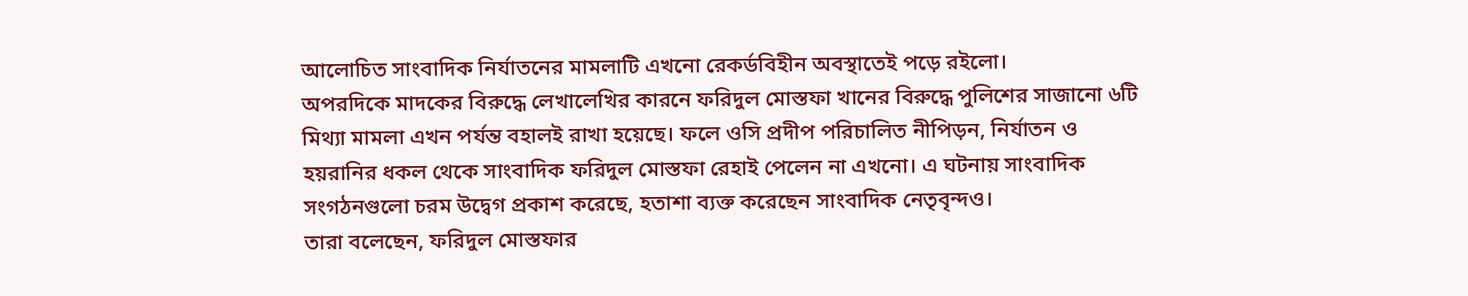আলোচিত সাংবাদিক নির্যাতনের মামলাটি এখনো রেকর্ডবিহীন অবস্থাতেই পড়ে রইলো।
অপরদিকে মাদকের বিরুদ্ধে লেখালেখির কারনে ফরিদুল মোস্তফা খানের বিরুদ্ধে পুলিশের সাজানো ৬টি মিথ্যা মামলা এখন পর্যন্ত বহালই রাখা হয়েছে। ফলে ওসি প্রদীপ পরিচালিত নীপিড়ন, নির্যাতন ও হয়রানির ধকল থেকে সাংবাদিক ফরিদুল মোস্তফা রেহাই পেলেন না এখনো। এ ঘটনায় সাংবাদিক সংগঠনগুলো চরম উদ্বেগ প্রকাশ করেছে, হতাশা ব্যক্ত করেছেন সাংবাদিক নেতৃবৃন্দও।
তারা বলেছেন, ফরিদুল মোস্তফার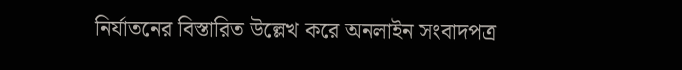নির্যাতনের বিস্তারিত উল্লেখ করে অনলাইন সংবাদপত্র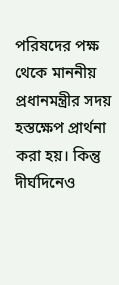পরিষদের পক্ষ থেকে মাননীয় প্রধানমন্ত্রীর সদয় হস্তক্ষেপ প্রার্থনা করা হয়। কিন্তু দীর্ঘদিনেও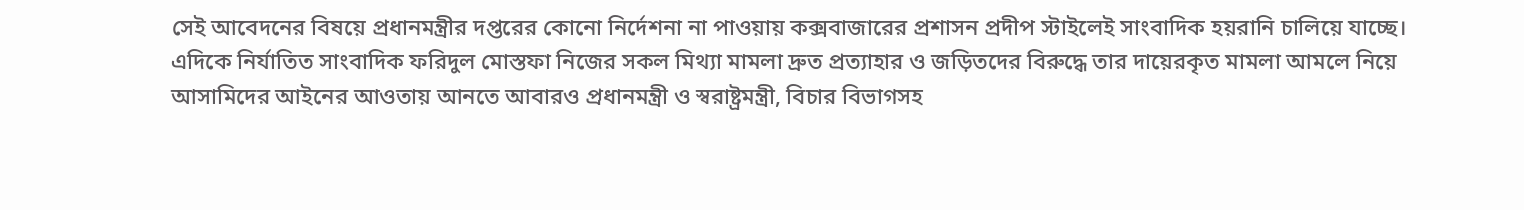সেই আবেদনের বিষয়ে প্রধানমন্ত্রীর দপ্তরের কোনো নির্দেশনা না পাওয়ায় কক্সবাজারের প্রশাসন প্রদীপ স্টাইলেই সাংবাদিক হয়রানি চালিয়ে যাচ্ছে।
এদিকে নির্যাতিত সাংবাদিক ফরিদুল মোস্তফা নিজের সকল মিথ্যা মামলা দ্রুত প্রত্যাহার ও জড়িতদের বিরুদ্ধে তার দায়েরকৃত মামলা আমলে নিয়ে আসামিদের আইনের আওতায় আনতে আবারও প্রধানমন্ত্রী ও স্বরাষ্ট্রমন্ত্রী, বিচার বিভাগসহ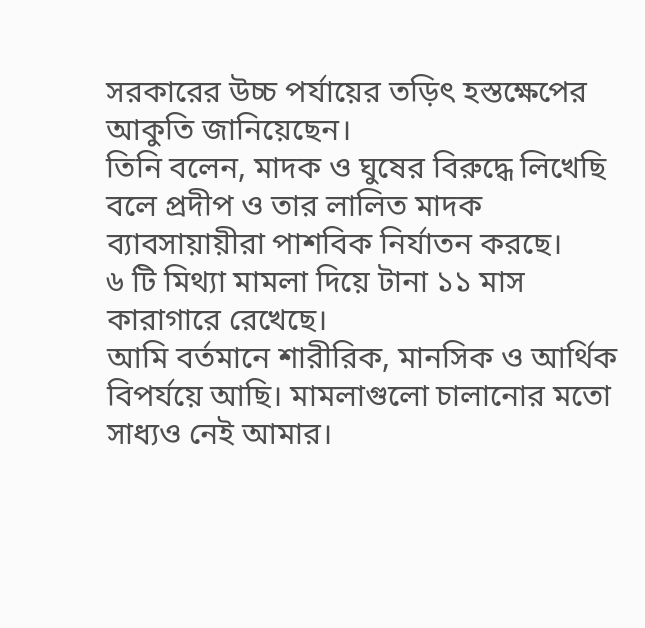সরকারের উচ্চ পর্যায়ের তড়িৎ হস্তক্ষেপের আকুতি জানিয়েছেন।
তিনি বলেন, মাদক ও ঘুষের বিরুদ্ধে লিখেছি বলে প্রদীপ ও তার লালিত মাদক ব্যাবসায়ায়ীরা পাশবিক নির্যাতন করছে।
৬ টি মিথ্যা মামলা দিয়ে টানা ১১ মাস কারাগারে রেখেছে।
আমি বর্তমানে শারীরিক, মানসিক ও আর্থিক বিপর্যয়ে আছি। মামলাগুলো চালানোর মতো সাধ্যও নেই আমার।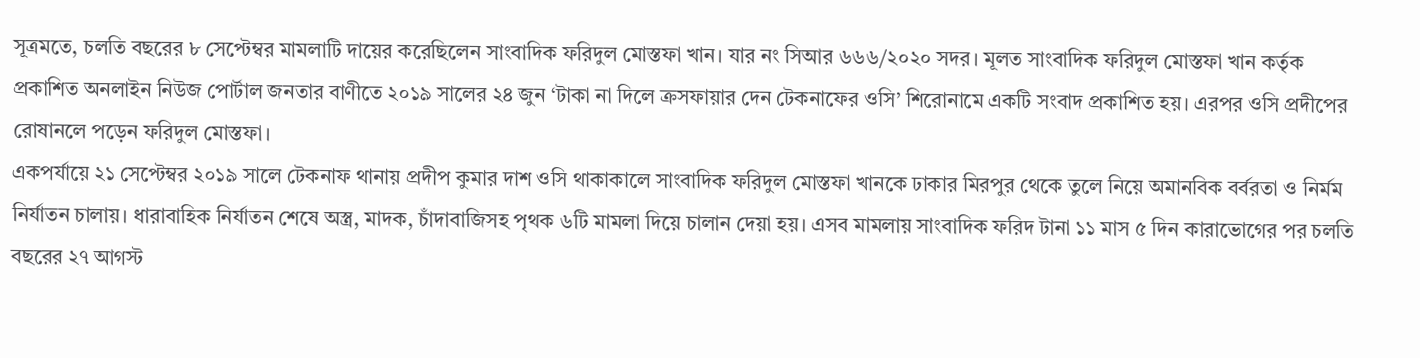সূত্রমতে, চলতি বছরের ৮ সেপ্টেম্বর মামলাটি দায়ের করেছিলেন সাংবাদিক ফরিদুল মোস্তফা খান। যার নং সিআর ৬৬৬/২০২০ সদর। মূলত সাংবাদিক ফরিদুল মোস্তফা খান কর্তৃক প্রকাশিত অনলাইন নিউজ পোর্টাল জনতার বাণীতে ২০১৯ সালের ২৪ জুন ‘টাকা না দিলে ক্রসফায়ার দেন টেকনাফের ওসি’ শিরোনামে একটি সংবাদ প্রকাশিত হয়। এরপর ওসি প্রদীপের রোষানলে পড়েন ফরিদুল মোস্তফা।
একপর্যায়ে ২১ সেপ্টেম্বর ২০১৯ সালে টেকনাফ থানায় প্রদীপ কুমার দাশ ওসি থাকাকালে সাংবাদিক ফরিদুল মোস্তফা খানকে ঢাকার মিরপুর থেকে তুলে নিয়ে অমানবিক বর্বরতা ও নির্মম নির্যাতন চালায়। ধারাবাহিক নির্যাতন শেষে অস্ত্র, মাদক, চাঁদাবাজিসহ পৃথক ৬টি মামলা দিয়ে চালান দেয়া হয়। এসব মামলায় সাংবাদিক ফরিদ টানা ১১ মাস ৫ দিন কারাভোগের পর চলতি বছরের ২৭ আগস্ট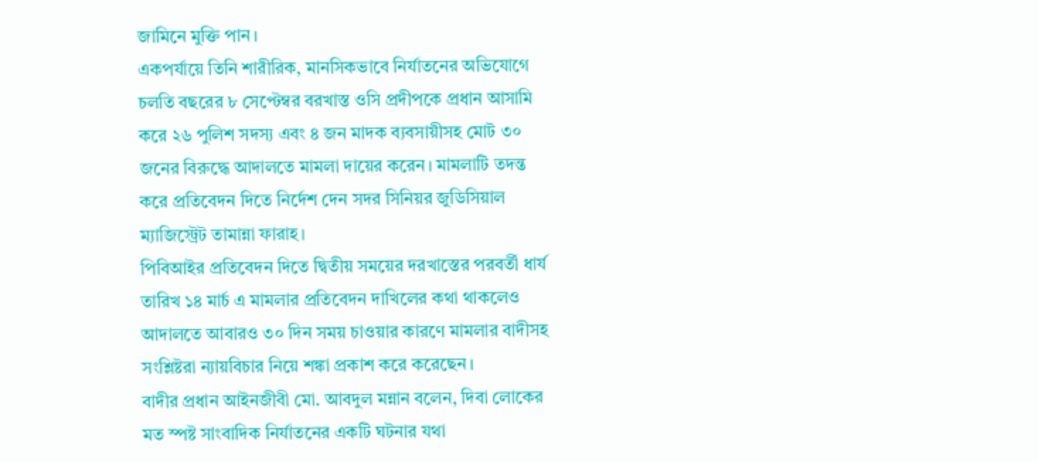জামিনে মুক্তি পান।
একপর্যায়ে তিনি শারীরিক, মানসিকভাবে নির্যাতনের অভিযোগে চলতি বছরের ৮ সেপ্টেম্বর বরখাস্ত ওসি প্রদীপকে প্রধান আসামি করে ২৬ পুলিশ সদস্য এবং ৪ জন মাদক ব্যবসায়ীসহ মোট ৩০ জনের বিরুদ্ধে আদালতে মামলা দায়ের করেন। মামলাটি তদন্ত করে প্রতিবেদন দিতে নির্দেশ দেন সদর সিনিয়র জুডিসিয়াল ম্যাজিস্ট্রেট তামান্না ফারাহ।
পিবিআইর প্রতিবেদন দিতে দ্বিতীয় সময়ের দরখাস্তের পরবর্তী ধার্য তারিখ ১৪ মার্চ এ মামলার প্রতিবেদন দাখিলের কথা থাকলেও আদালতে আবারও ৩০ দিন সময় চাওয়ার কারণে মামলার বাদীসহ সংশ্লিষ্টরা ন্যায়বিচার নিয়ে শঙ্কা প্রকাশ করে করেছেন।
বাদীর প্রধান আইনজীবী মো. আবদুল মন্নান বলেন, দিবা লোকের মত স্পষ্ট সাংবাদিক নির্যাতনের একটি ঘটনার যথা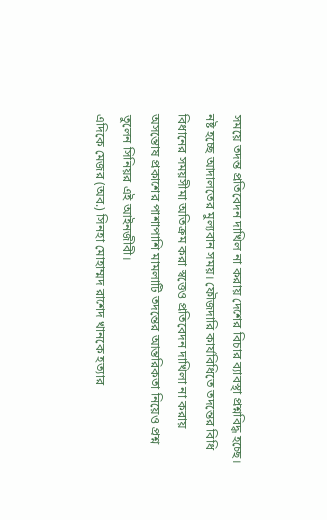সময়ে তদন্ত প্রতিবেদন দাখিল না করায় দেশের বিচার ব্যাবস্থা প্রশ্নবিদ্ধ হচ্ছে। নষ্ট হচ্ছে আদালতের মুল্যবান সময়। ফৌজদারি কার্যবিধিতে তদন্তের বিধি বিধানের সময়সীমা অতিক্রম করা স্বত্তেও প্রতিবেদন দাখিলা না করায় অসন্তোষ প্রকাশের পাশাপাশি মামলাটি তদন্তের আন্তরিকতা নিয়েও প্রশ্ন তুলেন সিনিয়র এই আইনজীবী।
এদিকে মেজর (অব.) সিনহা মোহাম্মদ রাশেদ খানকে হত্যার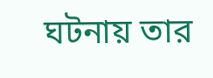ঘটনায় তার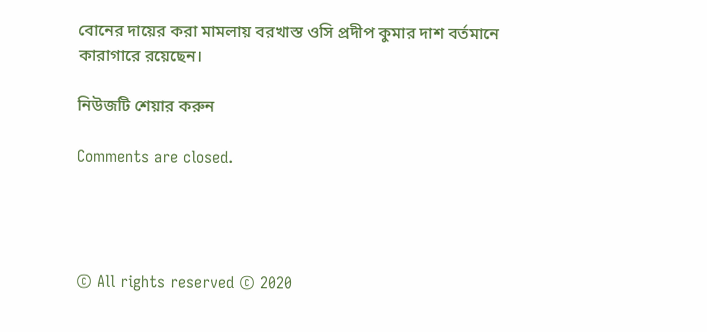বোনের দায়ের করা মামলায় বরখাস্ত ওসি প্রদীপ কুমার দাশ বর্তমানে কারাগারে রয়েছেন।

নিউজটি শেয়ার করুন

Comments are closed.




© All rights reserved © 2020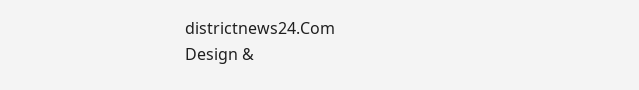districtnews24.Com
Design &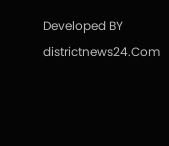Developed BY districtnews24.Com